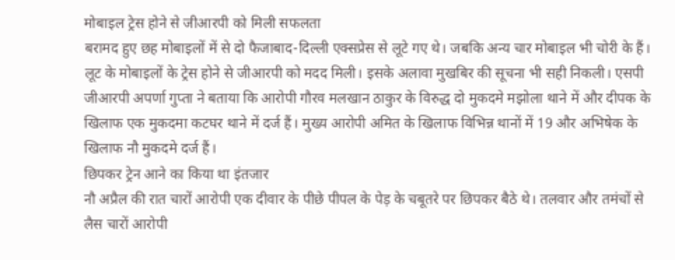मोबाइल ट्रेस होने से जीआरपी को मिली सफलता
बरामद हुए छह मोबाइलों में से दो फैजाबाद-दिल्ली एक्सप्रेस से लूटे गए थे। जबकि अन्य चार मोबाइल भी चोरी के हैं। लूट के मोबाइलों के ट्रेस होने से जीआरपी को मदद मिली। इसके अलावा मुखबिर की सूचना भी सही निकली। एसपी जीआरपी अपर्णा गुप्ता ने बताया कि आरोपी गौरव मलखान ठाकुर के विरुद्ध दो मुकदमे मझोला थाने में और दीपक के खिलाफ एक मुकदमा कटघर थाने में दर्ज हैं। मुख्य आरोपी अमित के खिलाफ विभिन्न थानों में 19 और अभिषेक के खिलाफ नौ मुकदमे दर्ज हैं।
छिपकर ट्रेन आने का किया था इंतजार
नौ अप्रैल की रात चारों आरोपी एक दीवार के पीछे पीपल के पेड़ के चबूतरे पर छिपकर बैठे थे। तलवार और तमंचों से लैस चारों आरोपी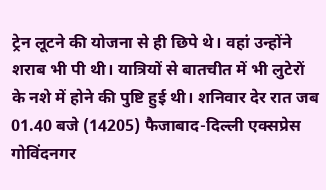ट्रेन लूटने की योजना से ही छिपे थे। वहां उन्होंने शराब भी पी थी। यात्रियों से बातचीत में भी लुटेरों के नशे में होने की पुष्टि हुई थी। शनिवार देर रात जब 01.40 बजे (14205) फैजाबाद-दिल्ली एक्सप्रेस गोविंदनगर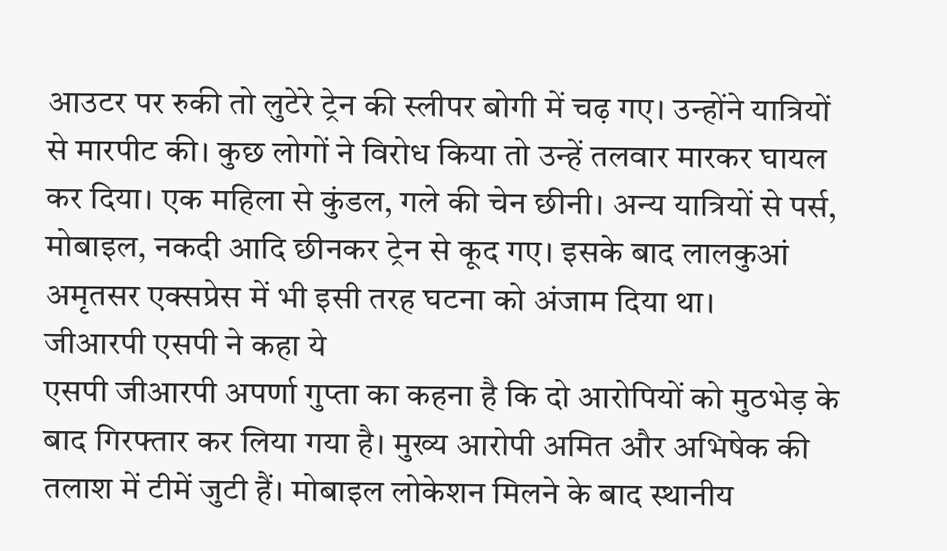आउटर पर रुकी तो लुटेरे ट्रेन की स्लीपर बोगी में चढ़ गए। उन्होंने यात्रियों से मारपीट की। कुछ लोगों ने विरोध किया तो उन्हें तलवार मारकर घायल कर दिया। एक महिला से कुंडल, गले की चेन छीनी। अन्य यात्रियों से पर्स, मोबाइल, नकदी आदि छीनकर ट्रेन से कूद गए। इसके बाद लालकुआं अमृतसर एक्सप्रेस में भी इसी तरह घटना को अंजाम दिया था।
जीआरपी एसपी ने कहा ये
एसपी जीआरपी अपर्णा गुप्ता का कहना है कि दो आरोपियों को मुठभेड़ के बाद गिरफ्तार कर लिया गया है। मुख्य आरोपी अमित और अभिषेक की तलाश में टीमें जुटी हैं। मोबाइल लोकेशन मिलने के बाद स्थानीय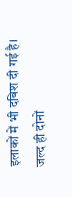इलाकों में भी दबिश दी गई है। जल्द ही दोनों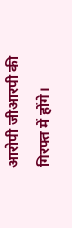आरोपी जीआरपी की गिरफ्त में होंगे।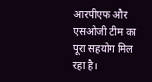आरपीएफ और एसओजी टीम का पूरा सहयोग मिल रहा है।